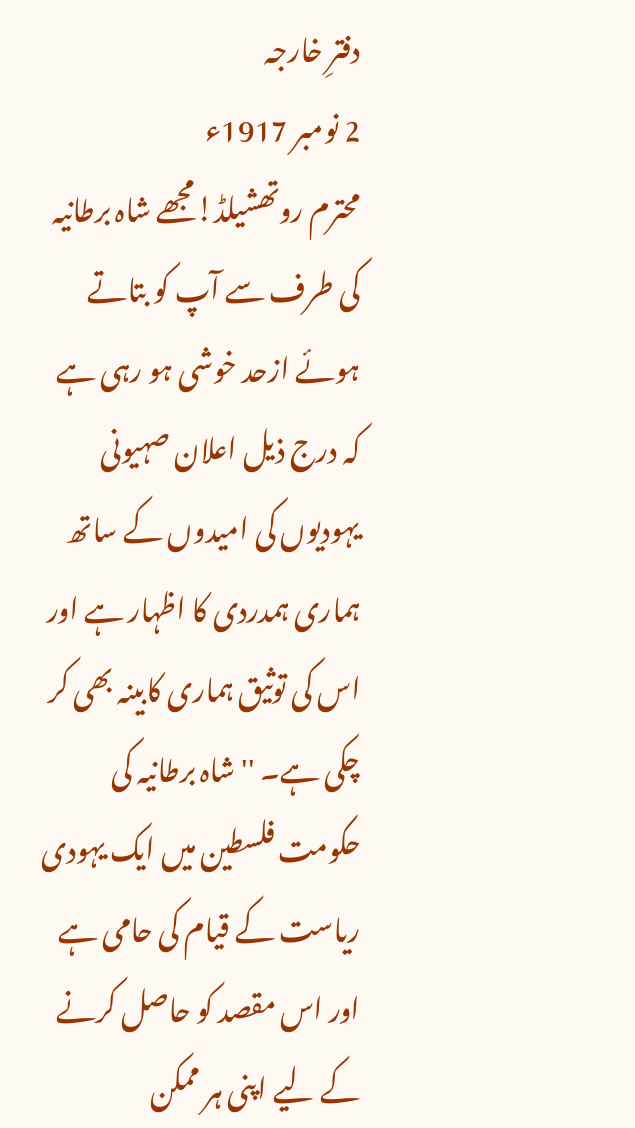دفترِ خارجہ
2 نومبر 1917ء
محترم روتھشیلڈ!مجھے شاہ برطانیہ کی طرف سے آپ کو بتاتے ہوئے ازحد خوشی ہو رہی ہے کہ درج ذیل اعلان صہیونی یہودیوں کی امیدوں کے ساتھ ہماری ہمدردی کا اظہار ہے اور اس کی توثیق ہماری کابینہ بھی کر چکی ہے۔ ''شاہ برطانیہ کی حکومت فلسطین میں ایک یہودی ریاست کے قیام کی حامی ہے اور اس مقصد کو حاصل کرنے کے لیے اپنی ہر ممکن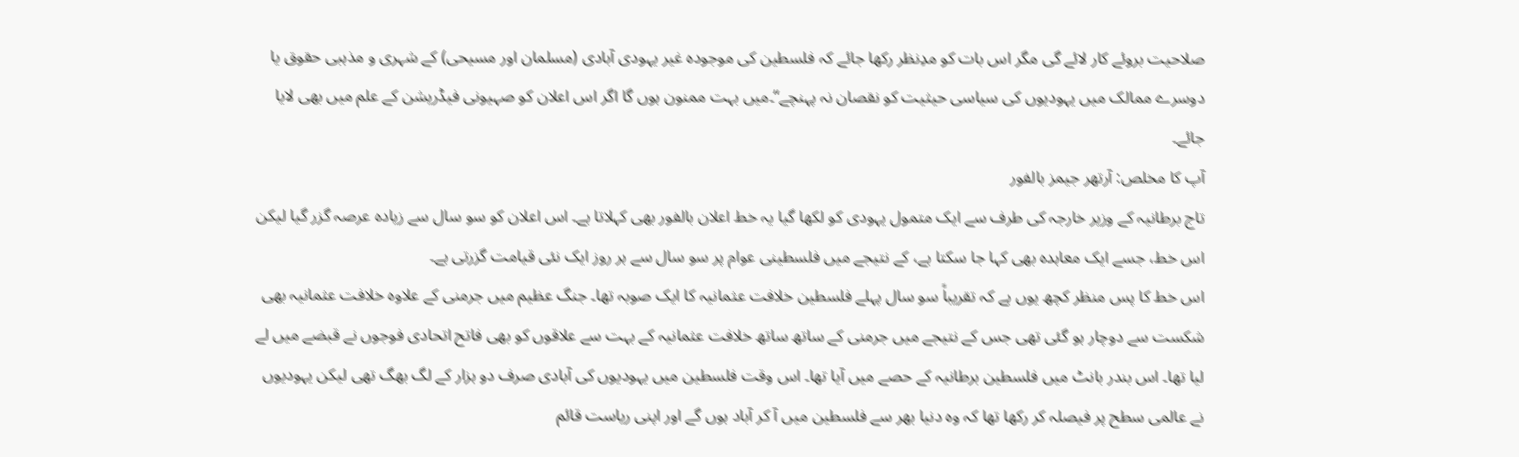صلاحیت بروئے کار لائے گی مگر اس بات کو مدِنظر رکھا جائے کہ فلسطین کی موجودہ غیر یہودی آبادی (مسلمان اور مسیحی) کے شہری و مذہبی حقوق یا دوسرے ممالک میں یہودیوں کی سیاسی حیثیت کو نقصان نہ پہنچے‘‘۔میں بہت ممنون ہوں گا اگر اس اعلان کو صہیونی فیڈریشن کے علم میں بھی لایا جائے۔
آپ کا مخلص: آرتھر جیمز بالفور
تاج برطانیہ کے وزیر خارجہ کی طرف سے ایک متمول یہودی کو لکھا گیا یہ خط اعلان بالفور بھی کہلاتا ہے۔ اس اعلان کو سو سال سے زیادہ عرصہ گزر گیا لیکن اس خط، جسے ایک معاہدہ بھی کہا جا سکتا ہے، کے نتیجے میں فلسطینی عوام پر سو سال سے ہر روز ایک نئی قیامت گزرتی ہے۔
اس خط کا پس منظر کچھ یوں ہے کہ تقریباً سو سال پہلے فلسطین خلافت عثمانیہ کا ایک صوبہ تھا۔ جنگ عظیم میں جرمنی کے علاوہ خلافت عثمانیہ بھی شکست سے دوچار ہو گئی تھی جس کے نتیجے میں جرمنی کے ساتھ ساتھ خلافت عثمانیہ کے بہت سے علاقوں کو بھی فاتح اتحادی فوجوں نے قبضے میں لے لیا تھا۔ اس بندر بانٹ میں فلسطین برطانیہ کے حصے میں آیا تھا۔ اس وقت فلسطین میں یہودیوں کی آبادی صرف دو ہزار کے لگ بھگ تھی لیکن یہودیوں نے عالمی سطح پر فیصلہ کر رکھا تھا کہ وہ دنیا بھر سے فلسطین میں آ کر آباد ہوں گے اور اپنی ریاست قائم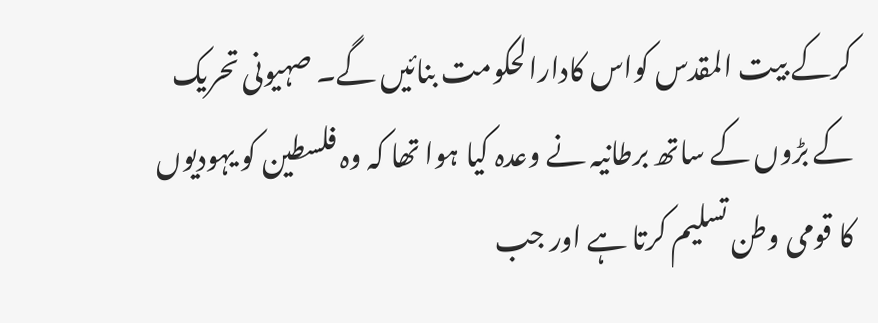کرکے بیت المقدس کواس کادارالحکومت بنائیں گے۔ صہیونی تحریک کے بڑوں کے ساتھ برطانیہ نے وعدہ کیا ہوا تھا کہ وہ فلسطین کو یہودیوں کا قومی وطن تسلیم کرتا ہے اور جب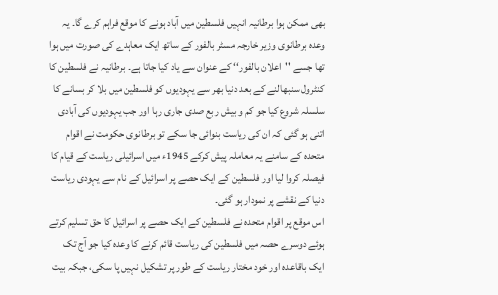بھی ممکن ہوا برطانیہ انہیں فلسطین میں آباد ہونے کا موقع فراہم کرے گا۔ یہ وعدہ برطانوی وزیر خارجہ مسٹر بالفور کے ساتھ ایک معاہدے کی صورت میں ہوا تھا جسے ''اعلان بالفور‘‘ کے عنوان سے یاد کیا جاتا ہے۔ برطانیہ نے فلسطین کا کنٹرول سنبھالنے کے بعد دنیا بھر سے یہودیوں کو فلسطین میں بلا کر بسانے کا سلسلہ شروع کیا جو کم و بیش ربع صدی جاری رہا اور جب یہودیوں کی آبادی اتنی ہو گئی کہ ان کی ریاست بنوائی جا سکے تو برطانوی حکومت نے اقوام متحدہ کے سامنے یہ معاملہ پیش کرکے 1945ء میں اسرائیلی ریاست کے قیام کا فیصلہ کروا لیا اور فلسطین کے ایک حصے پر اسرائیل کے نام سے یہودی ریاست دنیا کے نقشے پر نمودار ہو گئی۔
اس موقع پر اقوام متحدہ نے فلسطین کے ایک حصے پر اسرائیل کا حق تسلیم کرتے ہوئے دوسرے حصہ میں فلسطین کی ریاست قائم کرنے کا وعدہ کیا جو آج تک ایک باقاعدہ اور خود مختار ریاست کے طور پر تشکیل نہیں پا سکی، جبکہ بیت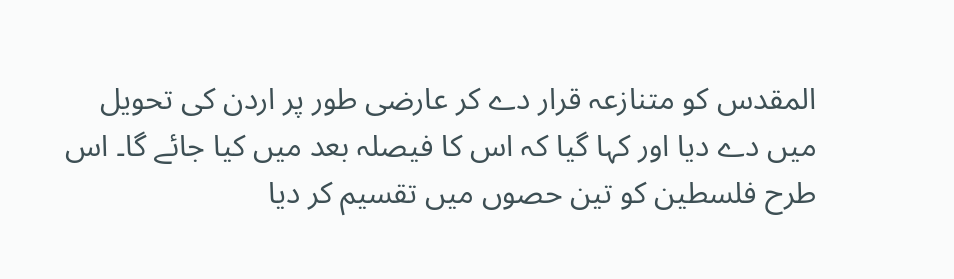المقدس کو متنازعہ قرار دے کر عارضی طور پر اردن کی تحویل میں دے دیا اور کہا گیا کہ اس کا فیصلہ بعد میں کیا جائے گا۔ اس طرح فلسطین کو تین حصوں میں تقسیم کر دیا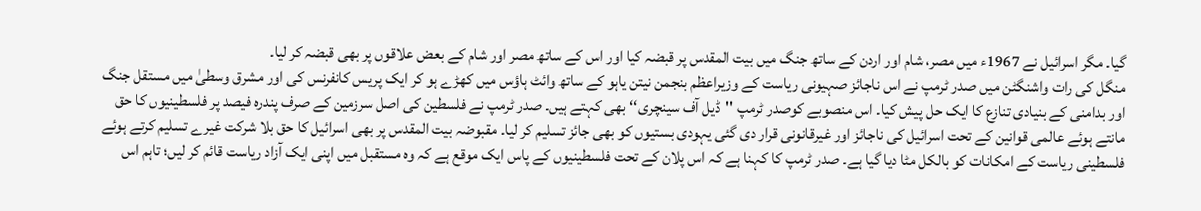گیا۔ مگر اسرائیل نے 1967ء میں مصر، شام اور اردن کے ساتھ جنگ میں بیت المقدس پر قبضہ کیا اور اس کے ساتھ مصر اور شام کے بعض علاقوں پر بھی قبضہ کر لیا۔
منگل کی رات واشنگٹن میں صدر ٹرمپ نے اس ناجائز صہیونی ریاست کے وزیراعظم بنجمن نیتن یاہو کے ساتھ وائٹ ہاؤس میں کھڑے ہو کر ایک پریس کانفرنس کی اور مشرق وسطیٰ میں مستقل جنگ اور بدامنی کے بنیادی تنازع کا ایک حل پیش کیا۔ اس منصوبے کوصدر ٹرمپ ''ڈیل آف سینچری‘‘ بھی کہتے ہیں۔ صدر ٹرمپ نے فلسطین کی اصل سرزمین کے صرف پندرہ فیصد پر فلسطینیوں کا حق مانتے ہوئے عالمی قوانین کے تحت اسرائیل کی ناجائز اور غیرقانونی قرار دی گئی یہودی بستیوں کو بھی جائز تسلیم کر لیا۔ مقبوضہ بیت المقدس پر بھی اسرائیل کا حق بلا شرکت غیرے تسلیم کرتے ہوئے فلسطینی ریاست کے امکانات کو بالکل مٹا دیا گیا ہے۔ صدر ٹرمپ کا کہنا ہے کہ اس پلان کے تحت فلسطینیوں کے پاس ایک موقع ہے کہ وہ مستقبل میں اپنی ایک آزاد ریاست قائم کر لیں؛ تاہم اس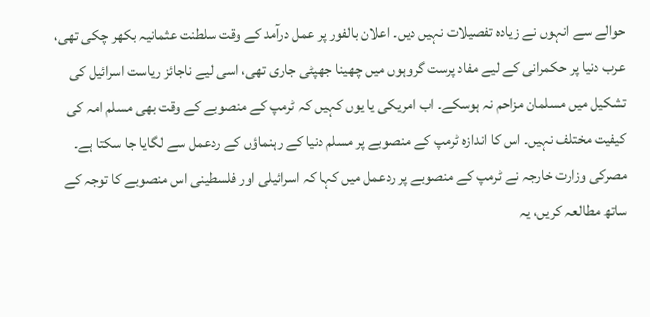حوالے سے انہوں نے زیادہ تفصیلات نہیں دیں۔ اعلان بالفور پر عمل درآمد کے وقت سلطنت عثمانیہ بکھر چکی تھی، عرب دنیا پر حکمرانی کے لیے مفاد پرست گروہوں میں چھینا جھپٹی جاری تھی، اسی لیے ناجائز ریاست اسرائیل کی تشکیل میں مسلمان مزاحم نہ ہوسکے۔ اب امریکی یا یوں کہیں کہ ٹرمپ کے منصوبے کے وقت بھی مسلم امہ کی کیفیت مختلف نہیں۔ اس کا اندازہ ٹرمپ کے منصوبے پر مسلم دنیا کے رہنماؤں کے ردعمل سے لگایا جا سکتا ہے۔
مصرکی وزارت خارجہ نے ٹرمپ کے منصوبے پر ردعمل میں کہا کہ اسرائیلی اور فلسطینی اس منصوبے کا توجہ کے ساتھ مطالعہ کریں، یہ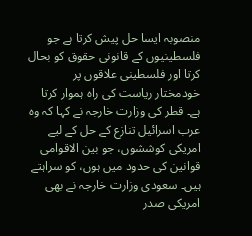منصوبہ ایسا حل پیش کرتا ہے جو فلسطینیوں کے قانونی حقوق کو بحال کرتا اور فلسطینی علاقوں پر خودمختار ریاست کی راہ ہموار کرتا ہے۔ قطر کی وزارت خارجہ نے کہا کہ وہ عرب اسرائیل تنازع کے حل کے لیے امریکی کوششوں، جو بین الاقوامی قوانین کی حدود میں ہوں، کو سراہتے ہیں۔ سعودی وزارت خارجہ نے بھی امریکی صدر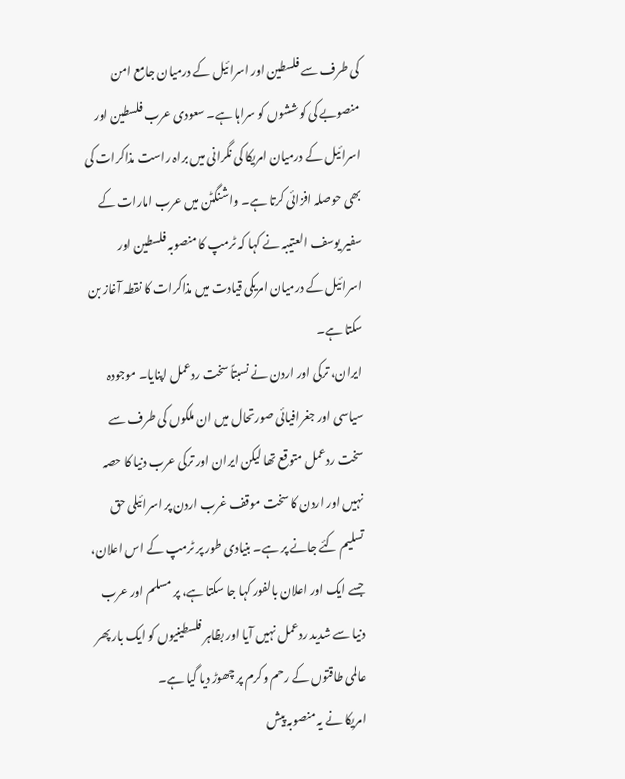کی طرف سے فلسطین اور اسرائیل کے درمیان جامع امن منصوبے کی کوششوں کو سراہا ہے۔ سعودی عرب فلسطین اور اسرائیل کے درمیان امریکا کی نگرانی میں براہ راست مذاکرات کی بھی حوصلہ افزائی کرتا ہے۔ واشنگٹن میں عرب امارات کے سفیر یوسف العتیبہ نے کہا کہ ٹرمپ کا منصوبہ فلسطین اور اسرائیل کے درمیان امریکی قیادت میں مذاکرات کا نقطہ آغاز بن سکتا ہے۔
ایران، ترکی اور اردن نے نسبتاً سخت ردعمل اپنایا۔ موجودہ سیاسی اور جغرافیائی صورتحال میں ان ملکوں کی طرف سے سخت ردعمل متوقع تھا لیکن ایران اور ترکی عرب دنیا کا حصہ نہیں اور اردن کا سخت موقف غرب اردن پر اسرائیلی حق تسلیم کئے جانے پر ہے۔ بنیادی طور پر ٹرمپ کے اس اعلان، جسے ایک اور اعلان بالفور کہا جا سکتا ہے، پر مسلم اور عرب دنیا سے شدید ردعمل نہیں آیا اور بظاہر فلسطینیوں کو ایک بار پھر عالمی طاقتوں کے رحم وکرم پر چھوڑ دیا گیا ہے۔
امریکا نے یہ منصوبہ پیش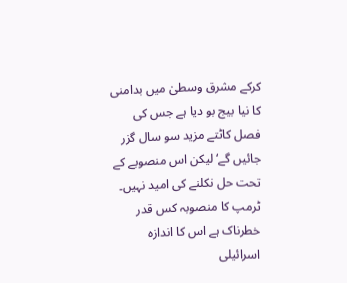کرکے مشرق وسطیٰ میں بدامنی کا نیا بیج بو دیا ہے جس کی فصل کاٹتے مزید سو سال گزر جائیں گے‘ لیکن اس منصوبے کے تحت حل نکلنے کی امید نہیں۔ ٹرمپ کا منصوبہ کس قدر خطرناک ہے اس کا اندازہ اسرائیلی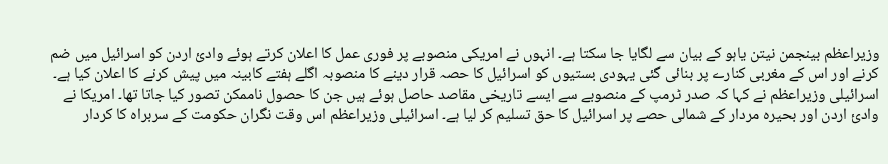وزیراعظم بینجمن نیتن یاہو کے بیان سے لگایا جا سکتا ہے۔ انہوں نے امریکی منصوبے پر فوری عمل کا اعلان کرتے ہوئے وادیٔ اردن کو اسرائیل میں ضم کرنے اور اس کے مغربی کنارے پر بنائی گئی یہودی بستیوں کو اسرائیل کا حصہ قرار دینے کا منصوبہ اگلے ہفتے کابینہ میں پیش کرنے کا اعلان کیا ہے۔ اسرائیلی وزیراعظم نے کہا کہ صدر ٹرمپ کے منصوبے سے ایسے تاریخی مقاصد حاصل ہوئے ہیں جن کا حصول ناممکن تصور کیا جاتا تھا۔ امریکا نے وادیٔ اردن اور بحیرہ مردار کے شمالی حصے پر اسرائیل کا حق تسلیم کر لیا ہے۔ اسرائیلی وزیراعظم اس وقت نگران حکومت کے سربراہ کا کردار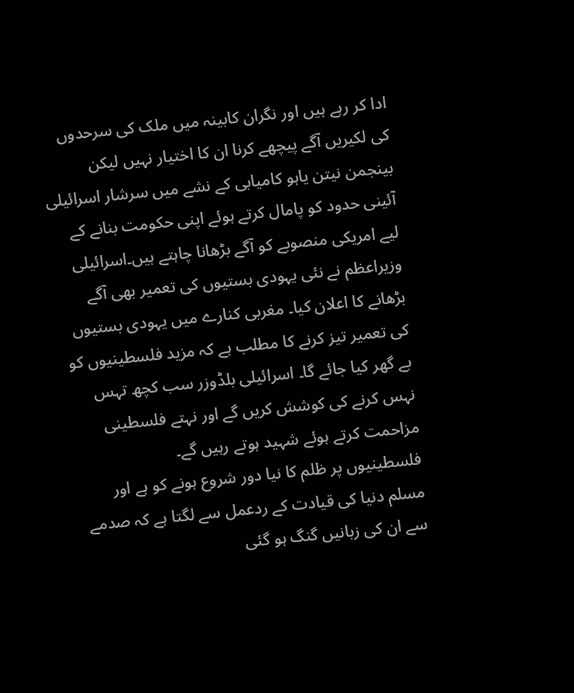ادا کر رہے ہیں اور نگران کابینہ میں ملک کی سرحدوں کی لکیریں آگے پیچھے کرنا ان کا اختیار نہیں لیکن بینجمن نیتن یاہو کامیابی کے نشے میں سرشار اسرائیلی آئینی حدود کو پامال کرتے ہوئے اپنی حکومت بنانے کے لیے امریکی منصوبے کو آگے بڑھانا چاہتے ہیں۔اسرائیلی وزیراعظم نے نئی یہودی بستیوں کی تعمیر بھی آگے بڑھانے کا اعلان کیا۔ مغربی کنارے میں یہودی بستیوں کی تعمیر تیز کرنے کا مطلب ہے کہ مزید فلسطینیوں کو بے گھر کیا جائے گا۔ اسرائیلی بلڈوزر سب کچھ تہس نہس کرنے کی کوشش کریں گے اور نہتے فلسطینی مزاحمت کرتے ہوئے شہید ہوتے رہیں گے۔
فلسطینیوں پر ظلم کا نیا دور شروع ہونے کو ہے اور مسلم دنیا کی قیادت کے ردعمل سے لگتا ہے کہ صدمے سے ان کی زبانیں گنگ ہو گئی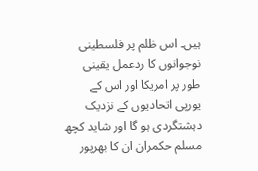ہیں۔ اس ظلم پر فلسطینی نوجوانوں کا ردعمل یقینی طور پر امریکا اور اس کے یورپی اتحادیوں کے نزدیک دہشتگردی ہو گا اور شاید کچھ مسلم حکمران ان کا بھرپور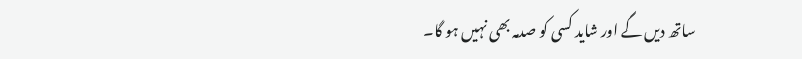ساتھ دیں گے اور شاید کسی کو صدمہ بھی نہیں ہو گا۔